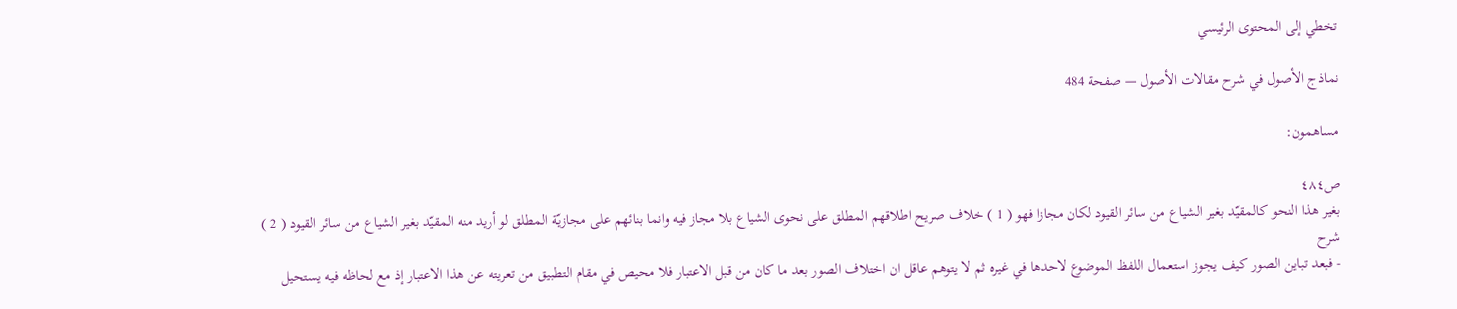تخطي إلى المحتوى الرئيسي

نماذج الأصول في شرح مقالات الأصول — صفحة 484

مساهمون:

ص٤٨٤
بغير هذا النحو كالمقيّد بغير الشياع من سائر القيود لكان مجازا فهو ( 1 ) خلاف صريح اطلاقهم المطلق على نحوى الشياع بلا مجاز فيه وانما بنائهم على مجازيّة المطلق لو أريد منه المقيّد بغير الشياع من سائر القيود ( 2 )
شرح
- فبعد تباين الصور كيف يجوز استعمال اللفظ الموضوع لاحدها في غيره ثم لا يتوهم عاقل ان اختلاف الصور بعد ما كان من قبل الاعتبار فلا محيص في مقام التطبيق من تعريته عن هذا الاعتبار إذ مع لحاظه فيه يستحيل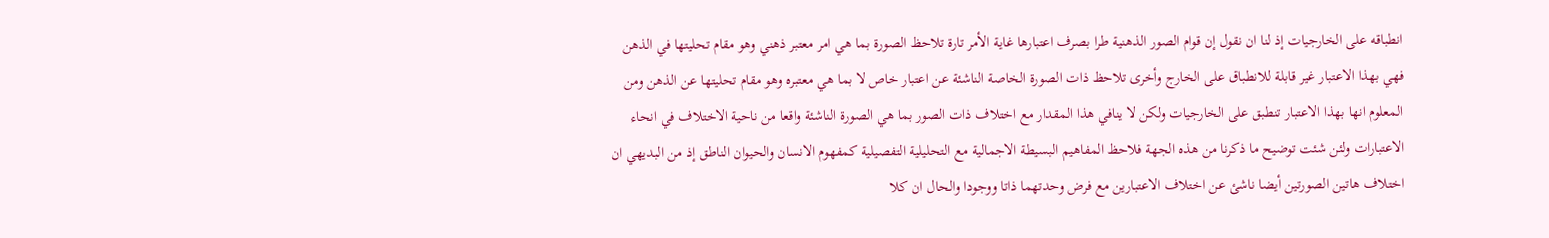انطباقه على الخارجيات إذ لنا ان نقول إن قوام الصور الذهنية طرا بصرف اعتبارها غاية الأمر تارة تلاحظ الصورة بما هي امر معتبر ذهني وهو مقام تحليتها في الذهن فهي بهذا الاعتبار غير قابلة للانطباق على الخارج وأخرى تلاحظ ذات الصورة الخاصة الناشئة عن اعتبار خاص لا بما هي معتبره وهو مقام تحليتها عن الذهن ومن المعلوم انها بهذا الاعتبار تنطبق على الخارجيات ولكن لا ينافي هذا المقدار مع اختلاف ذات الصور بما هي الصورة الناشئة واقعا من ناحية الاختلاف في انحاء الاعتبارات ولئن شئت توضيح ما ذكرنا من هذه الجهة فلاحظ المفاهيم البسيطة الاجمالية مع التحليلية التفصيلية كمفهوم الانسان والحيوان الناطق إذ من البديهي ان اختلاف هاتين الصورتين أيضا ناشئ عن اختلاف الاعتبارين مع فرض وحدتهما ذاتا ووجودا والحال ان كلا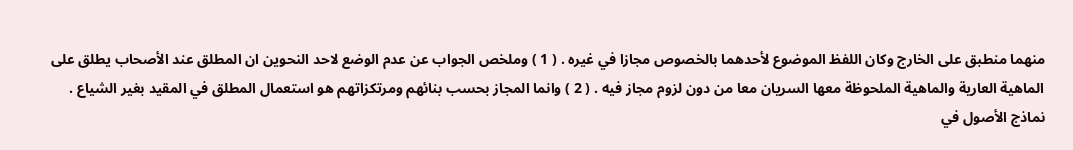منهما منطبق على الخارج وكان اللفظ الموضوع لأحدهما بالخصوص مجازا في غيره . ( 1 ) وملخص الجواب عن عدم الوضع لاحد النحوين ان المطلق عند الأصحاب يطلق على الماهية العارية والماهية الملحوظة معها السريان معا من دون لزوم مجاز فيه . ( 2 ) وانما المجاز بحسب بنائهم ومرتكزاتهم هو استعمال المطلق في المقيد بغير الشياع .
نماذج الأصول في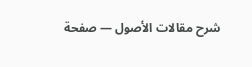شرح مقالات الأصول — صفحة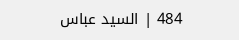484 | السيد عباس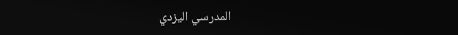المدرسي اليزدي